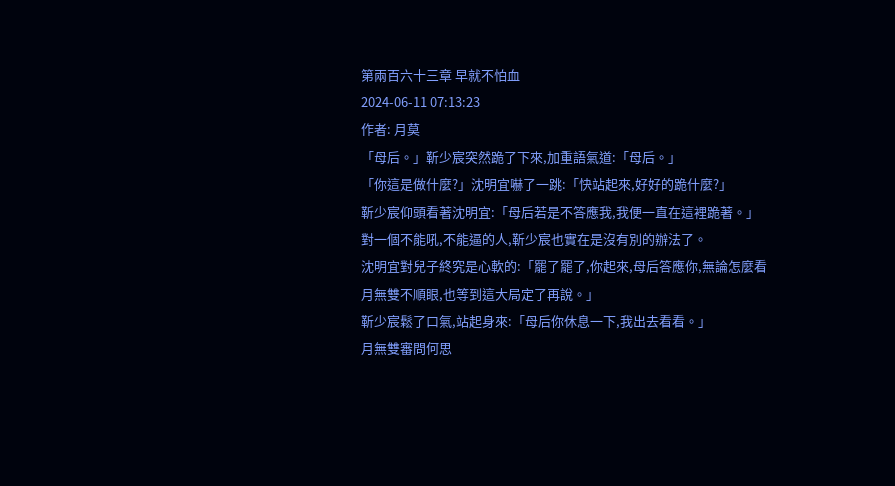第兩百六十三章 早就不怕血
2024-06-11 07:13:23
作者: 月莫
「母后。」靳少宸突然跪了下來,加重語氣道:「母后。」
「你這是做什麼?」沈明宜嚇了一跳:「快站起來,好好的跪什麼?」
靳少宸仰頭看著沈明宜:「母后若是不答應我,我便一直在這裡跪著。」
對一個不能吼,不能逼的人,靳少宸也實在是沒有別的辦法了。
沈明宜對兒子終究是心軟的:「罷了罷了,你起來,母后答應你,無論怎麼看月無雙不順眼,也等到這大局定了再說。」
靳少宸鬆了口氣,站起身來:「母后你休息一下,我出去看看。」
月無雙審問何思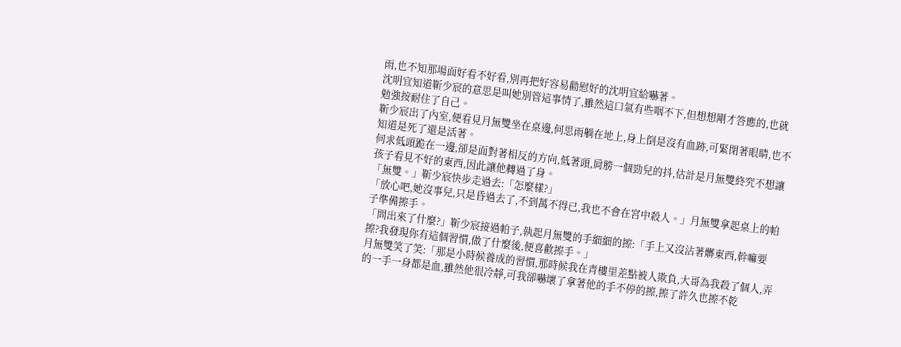雨,也不知那場面好看不好看,別再把好容易勸慰好的沈明宜給嚇著。
沈明宜知道靳少宸的意思是叫她別管這事情了,雖然這口氣有些咽不下,但想想剛才答應的,也就勉強按耐住了自己。
靳少宸出了內室,便看見月無雙坐在桌邊,何思雨躺在地上,身上倒是沒有血跡,可緊閉著眼睛,也不知道是死了還是活著。
何求低頭跪在一邊,卻是面對著相反的方向,低著頭,肩膀一個勁兒的抖,估計是月無雙終究不想讓孩子看見不好的東西,因此讓他轉過了身。
「無雙。」靳少宸快步走過去:「怎麼樣?」
「放心吧,她沒事兒,只是昏過去了,不到萬不得已,我也不會在宮中殺人。」月無雙拿起桌上的帕子準備擦手。
「問出來了什麼?」靳少宸接過帕子,執起月無雙的手細細的擦:「手上又沒沾著髒東西,幹嘛要擦?我發現你有這個習慣,做了什麼後,便喜歡擦手。」
月無雙笑了笑:「那是小時候養成的習慣,那時候我在青樓里差點被人欺負,大哥為我殺了個人,弄的一手一身都是血,雖然他很冷靜,可我卻嚇壞了拿著他的手不停的擦,擦了許久也擦不乾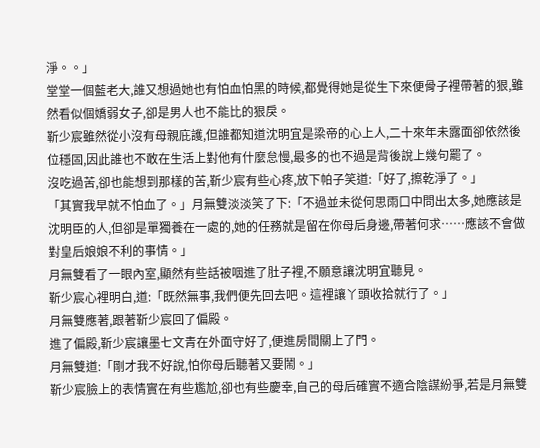淨。。」
堂堂一個藍老大,誰又想過她也有怕血怕黑的時候,都覺得她是從生下來便骨子裡帶著的狠,雖然看似個嬌弱女子,卻是男人也不能比的狠戾。
靳少宸雖然從小沒有母親庇護,但誰都知道沈明宜是梁帝的心上人,二十來年未露面卻依然後位穩固,因此誰也不敢在生活上對他有什麼怠慢,最多的也不過是背後說上幾句罷了。
沒吃過苦,卻也能想到那樣的苦,靳少宸有些心疼,放下帕子笑道:「好了,擦乾淨了。」
「其實我早就不怕血了。」月無雙淡淡笑了下:「不過並未從何思雨口中問出太多,她應該是沈明臣的人,但卻是單獨養在一處的,她的任務就是留在你母后身邊,帶著何求……應該不會做對皇后娘娘不利的事情。」
月無雙看了一眼內室,顯然有些話被咽進了肚子裡,不願意讓沈明宜聽見。
靳少宸心裡明白,道:「既然無事,我們便先回去吧。這裡讓丫頭收拾就行了。」
月無雙應著,跟著靳少宸回了偏殿。
進了偏殿,靳少宸讓墨七文青在外面守好了,便進房間關上了門。
月無雙道:「剛才我不好說,怕你母后聽著又要鬧。」
靳少宸臉上的表情實在有些尷尬,卻也有些慶幸,自己的母后確實不適合陰謀紛爭,若是月無雙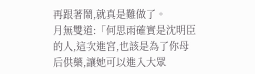再跟著鬧,就真是難做了。
月無雙道:「何思雨確實是沈明臣的人,這次進宮,也該是為了你母后供藥,讓她可以進入大眾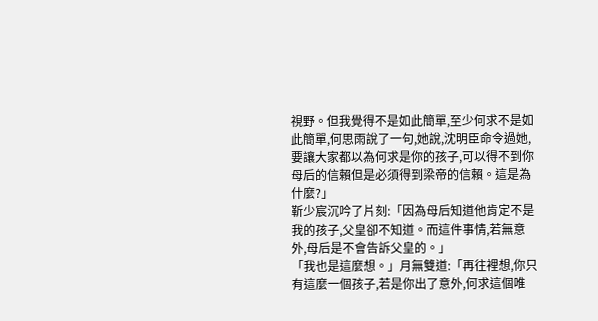視野。但我覺得不是如此簡單,至少何求不是如此簡單,何思雨說了一句,她說,沈明臣命令過她,要讓大家都以為何求是你的孩子,可以得不到你母后的信賴但是必須得到梁帝的信賴。這是為什麼?」
靳少宸沉吟了片刻:「因為母后知道他肯定不是我的孩子,父皇卻不知道。而這件事情,若無意外,母后是不會告訴父皇的。」
「我也是這麼想。」月無雙道:「再往裡想,你只有這麼一個孩子,若是你出了意外,何求這個唯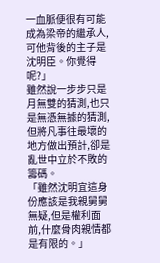一血脈便很有可能成為梁帝的繼承人,可他背後的主子是沈明臣。你覺得呢?」
雖然說一步步只是月無雙的猜測,也只是無憑無據的猜測,但將凡事往最壞的地方做出預計,卻是亂世中立於不敗的籌碼。
「雖然沈明宜這身份應該是我親舅舅無疑,但是權利面前,什麼骨肉親情都是有限的。」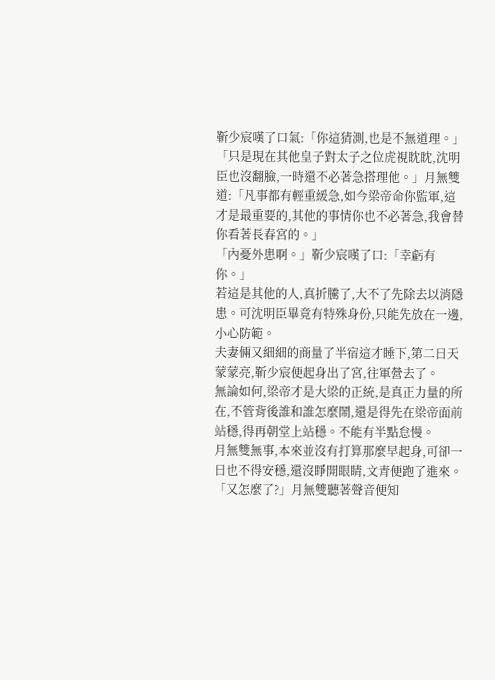靳少宸嘆了口氣:「你這猜測,也是不無道理。」
「只是現在其他皇子對太子之位虎視眈眈,沈明臣也沒翻臉,一時還不必著急搭理他。」月無雙道:「凡事都有輕重緩急,如今梁帝命你監軍,這才是最重要的,其他的事情你也不必著急,我會替你看著長春宮的。」
「內憂外患啊。」靳少宸嘆了口:「幸虧有你。」
若這是其他的人,真折騰了,大不了先除去以消隱患。可沈明臣畢竟有特殊身份,只能先放在一邊,小心防範。
夫妻倆又細細的商量了半宿這才睡下,第二日天蒙蒙亮,靳少宸便起身出了宮,往軍營去了。
無論如何,梁帝才是大梁的正統,是真正力量的所在,不管背後誰和誰怎麼鬧,還是得先在梁帝面前站穩,得再朝堂上站穩。不能有半點怠慢。
月無雙無事,本來並沒有打算那麼早起身,可卻一日也不得安穩,還沒睜開眼睛,文青便跑了進來。
「又怎麼了?」月無雙聽著聲音便知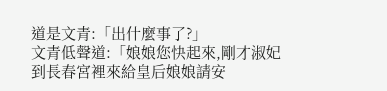道是文青:「出什麼事了?」
文青低聲道:「娘娘您快起來,剛才淑妃到長春宮裡來給皇后娘娘請安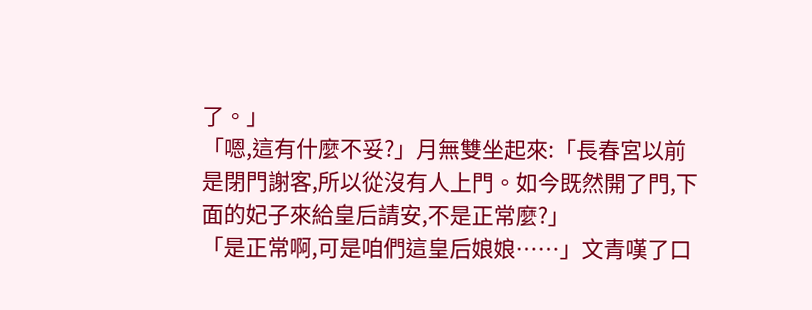了。」
「嗯,這有什麼不妥?」月無雙坐起來:「長春宮以前是閉門謝客,所以從沒有人上門。如今既然開了門,下面的妃子來給皇后請安,不是正常麼?」
「是正常啊,可是咱們這皇后娘娘……」文青嘆了口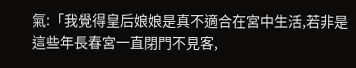氣:「我覺得皇后娘娘是真不適合在宮中生活,若非是這些年長春宮一直閉門不見客,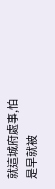就這城府處事,怕是早就被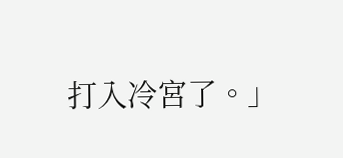打入冷宮了。」